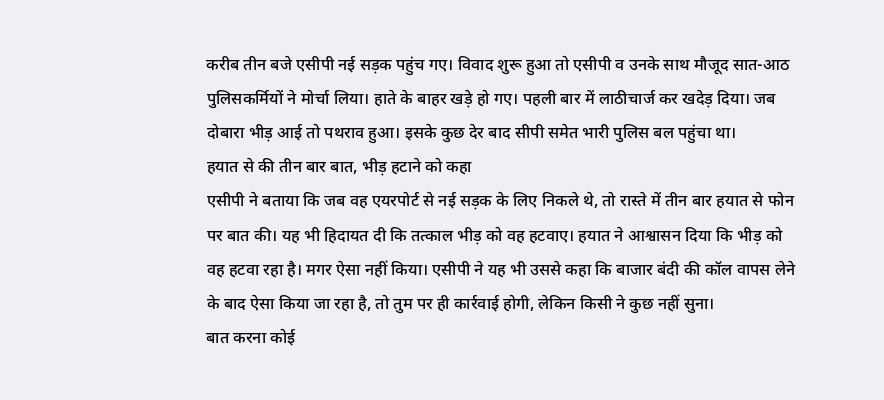करीब तीन बजे एसीपी नई सड़क पहुंच गए। विवाद शुरू हुआ तो एसीपी व उनके साथ मौजूद सात-आठ पुलिसकर्मियों ने मोर्चा लिया। हाते के बाहर खड़े हो गए। पहली बार में लाठीचार्ज कर खदेड़ दिया। जब दोबारा भीड़ आई तो पथराव हुआ। इसके कुछ देर बाद सीपी समेत भारी पुलिस बल पहुंचा था।
हयात से की तीन बार बात, भीड़ हटाने को कहा
एसीपी ने बताया कि जब वह एयरपोर्ट से नई सड़क के लिए निकले थे, तो रास्ते में तीन बार हयात से फोन पर बात की। यह भी हिदायत दी कि तत्काल भीड़ को वह हटवाए। हयात ने आश्वासन दिया कि भीड़ को वह हटवा रहा है। मगर ऐसा नहीं किया। एसीपी ने यह भी उससे कहा कि बाजार बंदी की कॉल वापस लेने के बाद ऐसा किया जा रहा है, तो तुम पर ही कार्रवाई होगी, लेकिन किसी ने कुछ नहीं सुना।
बात करना कोई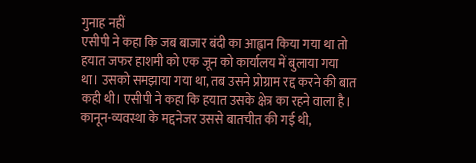गुनाह नहीं
एसीपी ने कहा कि जब बाजार बंदी का आह्वान किया गया था तो हयात जफर हाशमी को एक जून को कार्यालय में बुलाया गया था। उसको समझाया गया था, तब उसने प्रोग्राम रद्द करने की बात कही थी। एसीपी ने कहा कि हयात उसके क्षेत्र का रहने वाला है। कानून-व्यवस्था के मद्दनेजर उससे बातचीत की गई थी,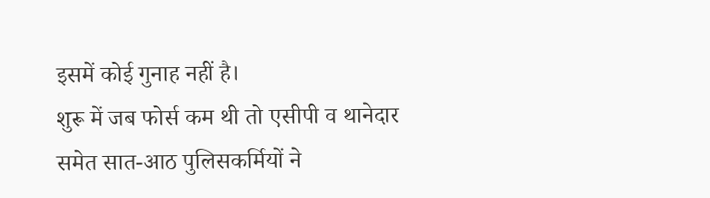इसमें कोई गुनाह नहीं है।
शुरू में जब फोर्स कम थी तो एसीपी व थानेदार समेत सात-आठ पुलिसकर्मियों ने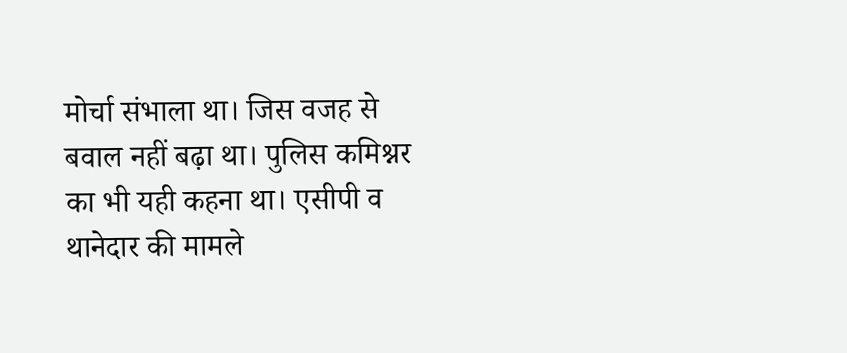मोर्चा संभाला था। जिस वजह से बवाल नहीं बढ़ा था। पुलिस कमिश्नर का भी यही कहना था। एसीपी व थानेदार की मामले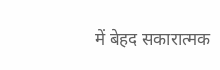में बेहद सकारात्मक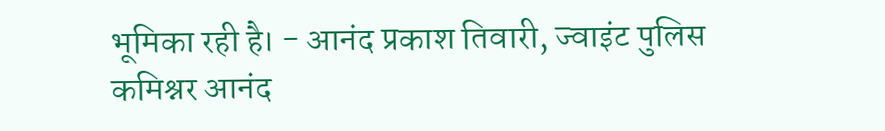भूमिका रही है। - आनंद प्रकाश तिवारी, ज्वाइंट पुलिस कमिश्नर आनंद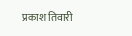प्रकाश तिवारी